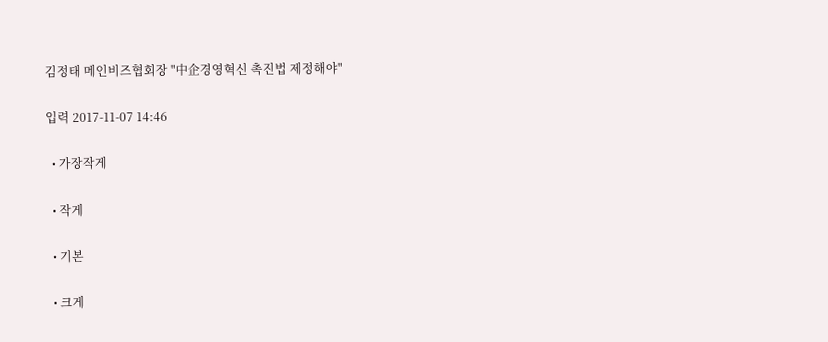김정태 메인비즈협회장 "中企경영혁신 촉진법 제정해야"

입력 2017-11-07 14:46

  • 가장작게

  • 작게

  • 기본

  • 크게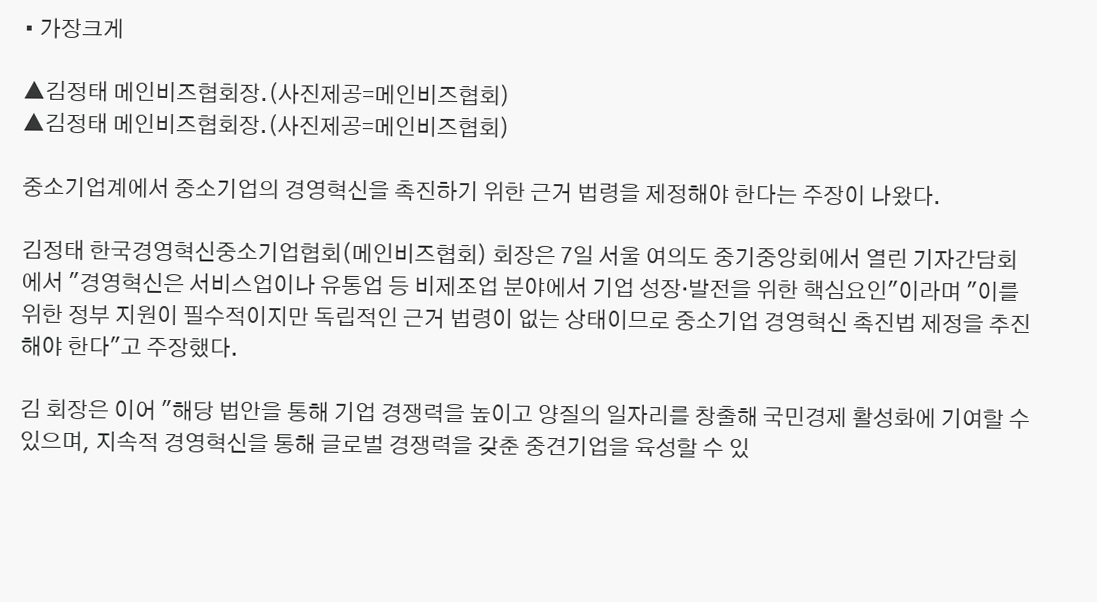• 가장크게

▲김정태 메인비즈협회장.(사진제공=메인비즈협회)
▲김정태 메인비즈협회장.(사진제공=메인비즈협회)

중소기업계에서 중소기업의 경영혁신을 촉진하기 위한 근거 법령을 제정해야 한다는 주장이 나왔다.

김정태 한국경영혁신중소기업협회(메인비즈협회) 회장은 7일 서울 여의도 중기중앙회에서 열린 기자간담회에서 "경영혁신은 서비스업이나 유통업 등 비제조업 분야에서 기업 성장·발전을 위한 핵심요인"이라며 "이를 위한 정부 지원이 필수적이지만 독립적인 근거 법령이 없는 상태이므로 중소기업 경영혁신 촉진법 제정을 추진해야 한다"고 주장했다.

김 회장은 이어 "해당 법안을 통해 기업 경쟁력을 높이고 양질의 일자리를 창출해 국민경제 활성화에 기여할 수 있으며, 지속적 경영혁신을 통해 글로벌 경쟁력을 갖춘 중견기업을 육성할 수 있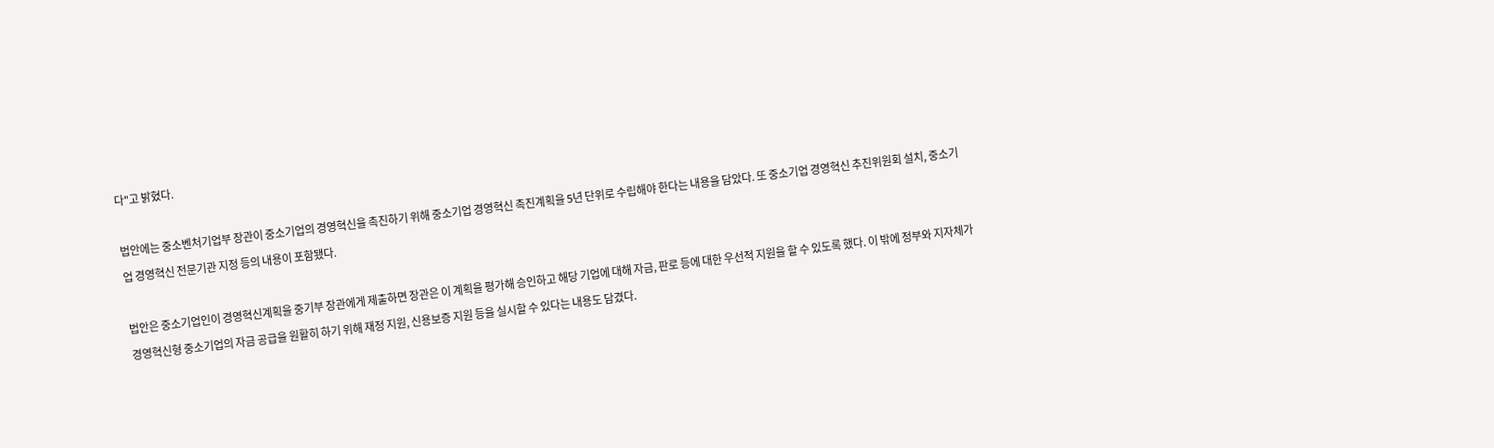다"고 밝혔다.

법안에는 중소벤처기업부 장관이 중소기업의 경영혁신을 촉진하기 위해 중소기업 경영혁신 촉진계획을 5년 단위로 수립해야 한다는 내용을 담았다. 또 중소기업 경영혁신 추진위원회 설치, 중소기업 경영혁신 전문기관 지정 등의 내용이 포함됐다.

법안은 중소기업인이 경영혁신계획을 중기부 장관에게 제출하면 장관은 이 계획을 평가해 승인하고 해당 기업에 대해 자금, 판로 등에 대한 우선적 지원을 할 수 있도록 했다. 이 밖에 정부와 지자체가 경영혁신형 중소기업의 자금 공급을 원활히 하기 위해 재정 지원, 신용보증 지원 등을 실시할 수 있다는 내용도 담겼다.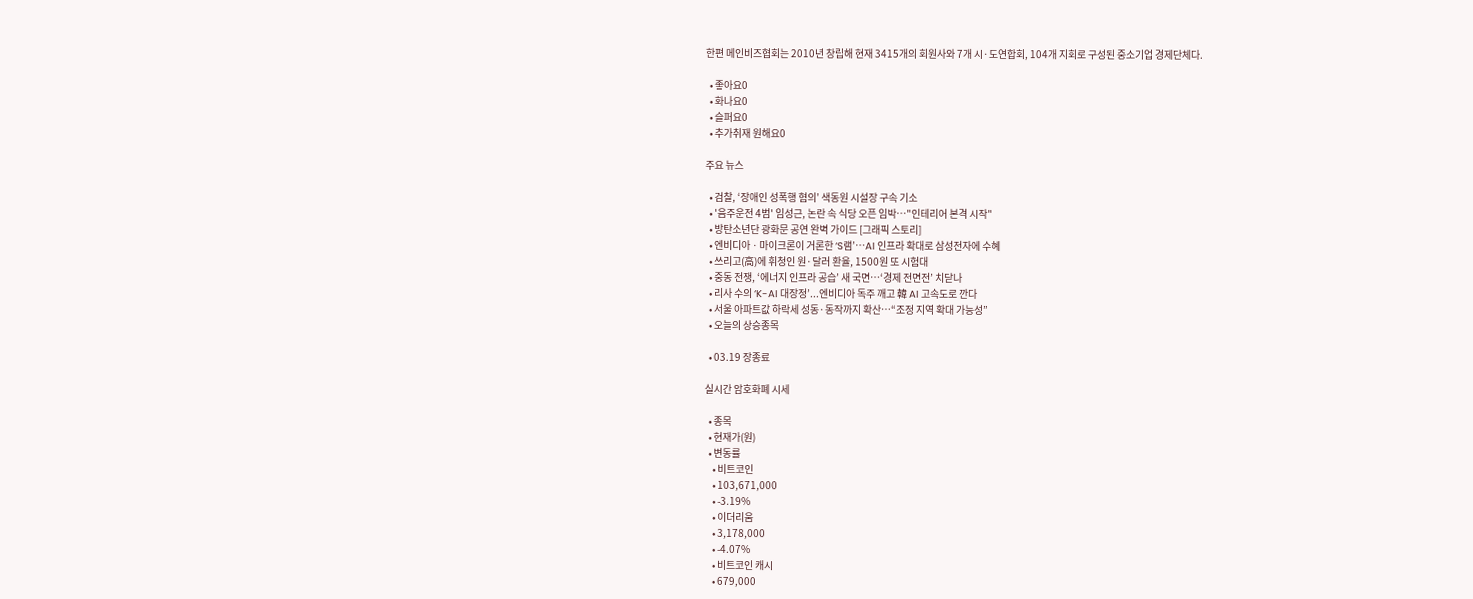한편 메인비즈협회는 2010년 창립해 현재 3415개의 회원사와 7개 시·도연합회, 104개 지회로 구성된 중소기업 경제단체다.

  • 좋아요0
  • 화나요0
  • 슬퍼요0
  • 추가취재 원해요0

주요 뉴스

  • 검찰, ‘장애인 성폭행 혐의’ 색동원 시설장 구속 기소
  • '음주운전 4범' 임성근, 논란 속 식당 오픈 임박⋯"인테리어 본격 시작"
  • 방탄소년단 광화문 공연 완벽 가이드 [그래픽 스토리]
  • 엔비디아ㆍ마이크론이 거론한 ‘S램’…AI 인프라 확대로 삼성전자에 수혜
  • 쓰리고(高)에 휘청인 원·달러 환율, 1500원 또 시험대
  • 중동 전쟁, ‘에너지 인프라 공습’ 새 국면…‘경제 전면전’ 치닫나
  • 리사 수의 ‘K-AI 대장정’...엔비디아 독주 깨고 韓 AI 고속도로 깐다
  • 서울 아파트값 하락세 성동·동작까지 확산⋯“조정 지역 확대 가능성”
  • 오늘의 상승종목

  • 03.19 장종료

실시간 암호화폐 시세

  • 종목
  • 현재가(원)
  • 변동률
    • 비트코인
    • 103,671,000
    • -3.19%
    • 이더리움
    • 3,178,000
    • -4.07%
    • 비트코인 캐시
    • 679,000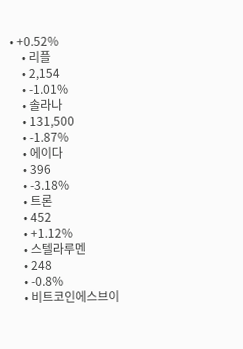• +0.52%
    • 리플
    • 2,154
    • -1.01%
    • 솔라나
    • 131,500
    • -1.87%
    • 에이다
    • 396
    • -3.18%
    • 트론
    • 452
    • +1.12%
    • 스텔라루멘
    • 248
    • -0.8%
    • 비트코인에스브이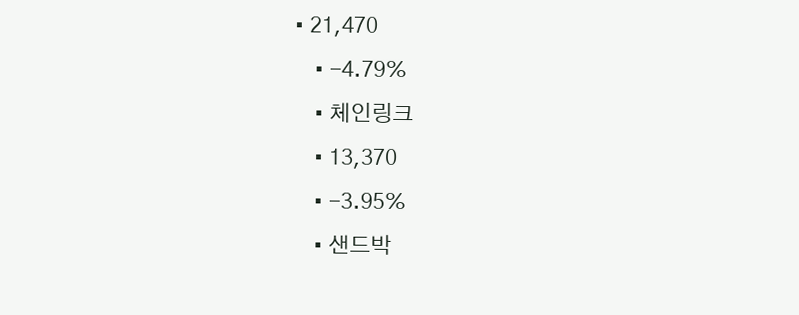• 21,470
    • -4.79%
    • 체인링크
    • 13,370
    • -3.95%
    • 샌드박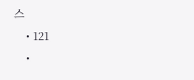스
    • 121
    •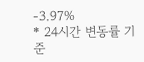-3.97%
* 24시간 변동률 기준